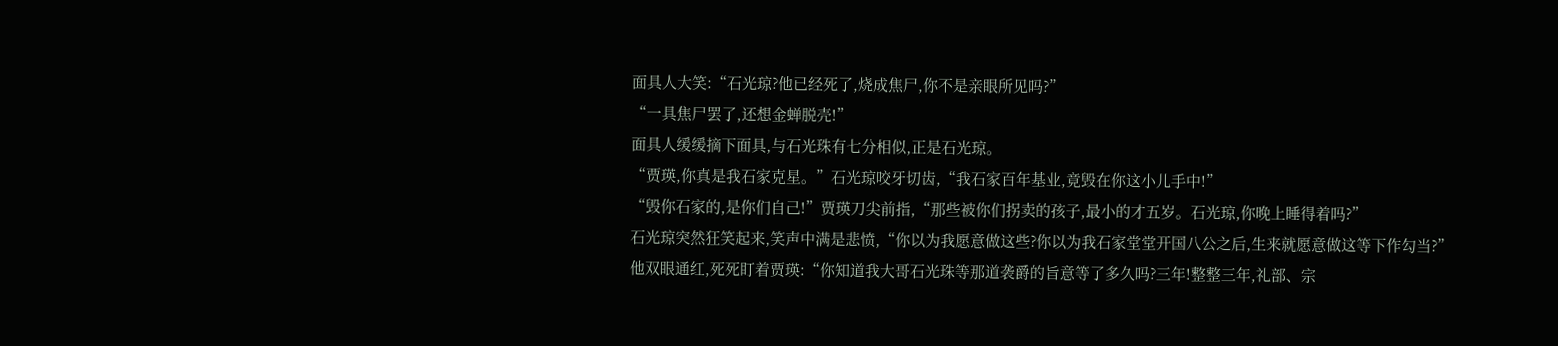面具人大笑:“石光琼?他已经死了,烧成焦尸,你不是亲眼所见吗?”
“一具焦尸罢了,还想金蝉脱壳!”
面具人缓缓摘下面具,与石光珠有七分相似,正是石光琼。
“贾瑛,你真是我石家克星。”石光琼咬牙切齿,“我石家百年基业,竟毁在你这小儿手中!”
“毁你石家的,是你们自己!”贾瑛刀尖前指,“那些被你们拐卖的孩子,最小的才五岁。石光琼,你晚上睡得着吗?”
石光琼突然狂笑起来,笑声中满是悲愤,“你以为我愿意做这些?你以为我石家堂堂开国八公之后,生来就愿意做这等下作勾当?”
他双眼通红,死死盯着贾瑛:“你知道我大哥石光珠等那道袭爵的旨意等了多久吗?三年!整整三年,礼部、宗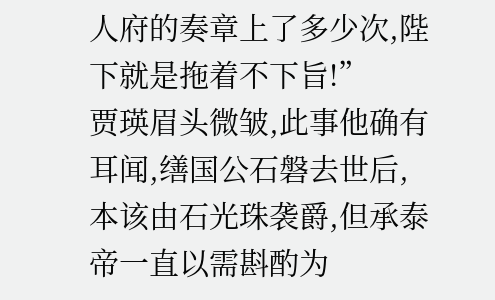人府的奏章上了多少次,陛下就是拖着不下旨!”
贾瑛眉头微皱,此事他确有耳闻,缮国公石磐去世后,本该由石光珠袭爵,但承泰帝一直以需斟酌为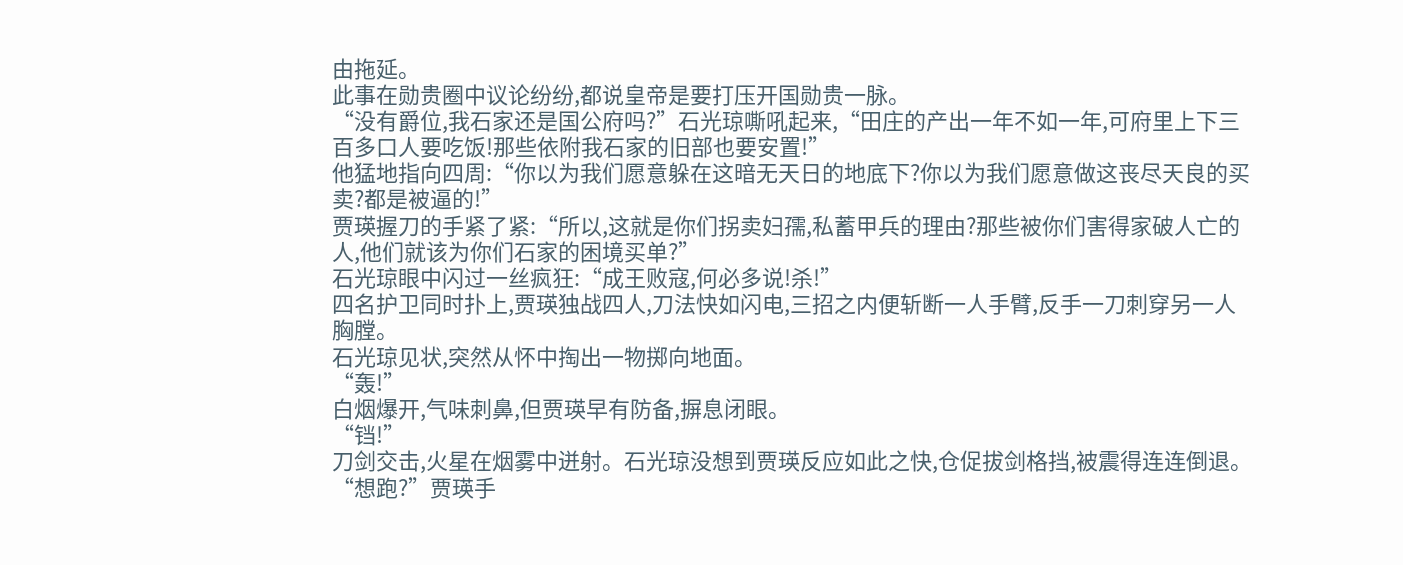由拖延。
此事在勋贵圈中议论纷纷,都说皇帝是要打压开国勋贵一脉。
“没有爵位,我石家还是国公府吗?”石光琼嘶吼起来,“田庄的产出一年不如一年,可府里上下三百多口人要吃饭!那些依附我石家的旧部也要安置!”
他猛地指向四周:“你以为我们愿意躲在这暗无天日的地底下?你以为我们愿意做这丧尽天良的买卖?都是被逼的!”
贾瑛握刀的手紧了紧:“所以,这就是你们拐卖妇孺,私蓄甲兵的理由?那些被你们害得家破人亡的人,他们就该为你们石家的困境买单?”
石光琼眼中闪过一丝疯狂:“成王败寇,何必多说!杀!”
四名护卫同时扑上,贾瑛独战四人,刀法快如闪电,三招之内便斩断一人手臂,反手一刀刺穿另一人胸膛。
石光琼见状,突然从怀中掏出一物掷向地面。
“轰!”
白烟爆开,气味刺鼻,但贾瑛早有防备,摒息闭眼。
“铛!”
刀剑交击,火星在烟雾中迸射。石光琼没想到贾瑛反应如此之快,仓促拔剑格挡,被震得连连倒退。
“想跑?”贾瑛手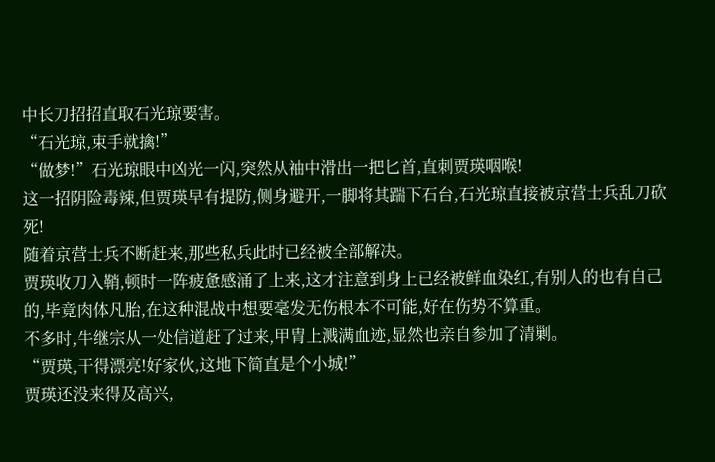中长刀招招直取石光琼要害。
“石光琼,束手就擒!”
“做梦!”石光琼眼中凶光一闪,突然从袖中滑出一把匕首,直刺贾瑛咽喉!
这一招阴险毒辣,但贾瑛早有提防,侧身避开,一脚将其踹下石台,石光琼直接被京营士兵乱刀砍死!
随着京营士兵不断赶来,那些私兵此时已经被全部解决。
贾瑛收刀入鞘,顿时一阵疲惫感涌了上来,这才注意到身上已经被鲜血染红,有别人的也有自己的,毕竟肉体凡胎,在这种混战中想要毫发无伤根本不可能,好在伤势不算重。
不多时,牛继宗从一处信道赶了过来,甲胄上溅满血迹,显然也亲自参加了清剿。
“贾瑛,干得漂亮!好家伙,这地下简直是个小城!”
贾瑛还没来得及高兴,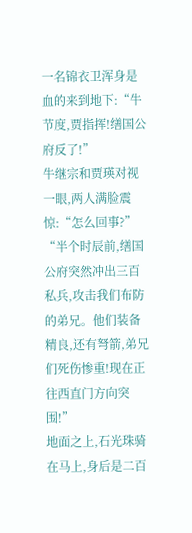一名锦衣卫浑身是血的来到地下:“牛节度,贾指挥!缮国公府反了!”
牛继宗和贾瑛对视一眼,两人满脸震惊:“怎么回事?”
“半个时辰前,缮国公府突然冲出三百私兵,攻击我们布防的弟兄。他们装备精良,还有弩箭,弟兄们死伤惨重!现在正往西直门方向突围!”
地面之上,石光珠骑在马上,身后是二百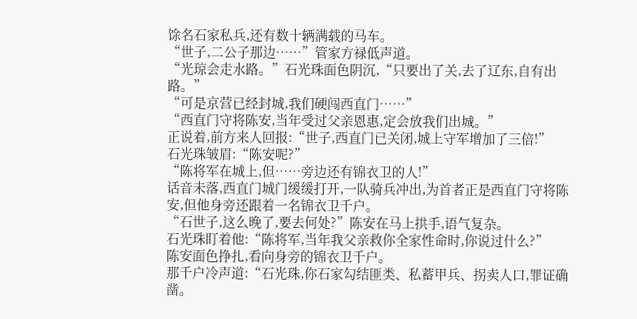馀名石家私兵,还有数十辆满载的马车。
“世子,二公子那边……”管家方禄低声道。
“光琼会走水路。”石光珠面色阴沉,“只要出了关,去了辽东,自有出路。”
“可是京营已经封城,我们硬闯西直门……”
“西直门守将陈安,当年受过父亲恩惠,定会放我们出城。”
正说着,前方来人回报:“世子,西直门已关闭,城上守军增加了三倍!”
石光珠皱眉:“陈安呢?”
“陈将军在城上,但……旁边还有锦衣卫的人!”
话音未落,西直门城门缓缓打开,一队骑兵冲出,为首者正是西直门守将陈安,但他身旁还跟着一名锦衣卫千户。
“石世子,这么晚了,要去何处?”陈安在马上拱手,语气复杂。
石光珠盯着他:“陈将军,当年我父亲救你全家性命时,你说过什么?”
陈安面色挣扎,看向身旁的锦衣卫千户。
那千户冷声道:“石光珠,你石家勾结匪类、私蓄甲兵、拐卖人口,罪证确凿。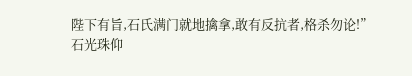陛下有旨,石氏满门就地擒拿,敢有反抗者,格杀勿论!”
石光珠仰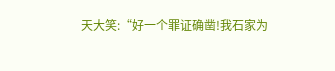天大笑:“好一个罪证确凿!我石家为